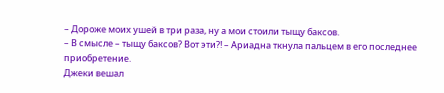– Дороже моих ушей в три раза, ну а мои стоили тыщу баксов.
– В смысле – тыщу баксов? Вот эти?! – Ариадна ткнула пальцем в его последнее приобретение.
Джеки вешал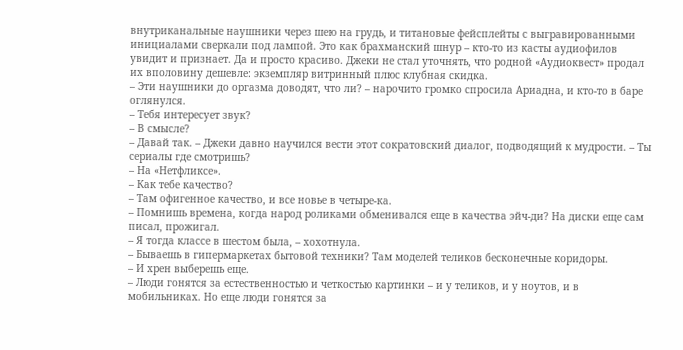внутриканальные наушники через шею на грудь, и титановые фейсплейты с выгравированными инициалами сверкали под лампой. Это как брахманский шнур – кто-то из касты аудиофилов увидит и признает. Да и просто красиво. Джеки не стал уточнять, что родной «Аудиоквест» продал их вполовину дешевле: экземпляр витринный плюс клубная скидка.
– Эти наушники до оргазма доводят, что ли? – нарочито громко спросила Ариадна, и кто-то в баре оглянулся.
– Тебя интересует звук?
– В смысле?
– Давай так. – Джеки давно научился вести этот сократовский диалог, подводящий к мудрости. – Ты сериалы где смотришь?
– На «Нетфликсе».
– Как тебе качество?
– Там офигенное качество, и все новье в четыре-ка.
– Помнишь времена, когда народ роликами обменивался еще в качества эйч-ди? На диски еще сам писал, прожигал.
– Я тогда классе в шестом была, – хохотнула.
– Бываешь в гипермаркетах бытовой техники? Там моделей теликов бесконечные коридоры.
– И хрен выберешь еще.
– Люди гонятся за естественностью и четкостью картинки – и у теликов, и у ноутов, и в мобильниках. Но еще люди гонятся за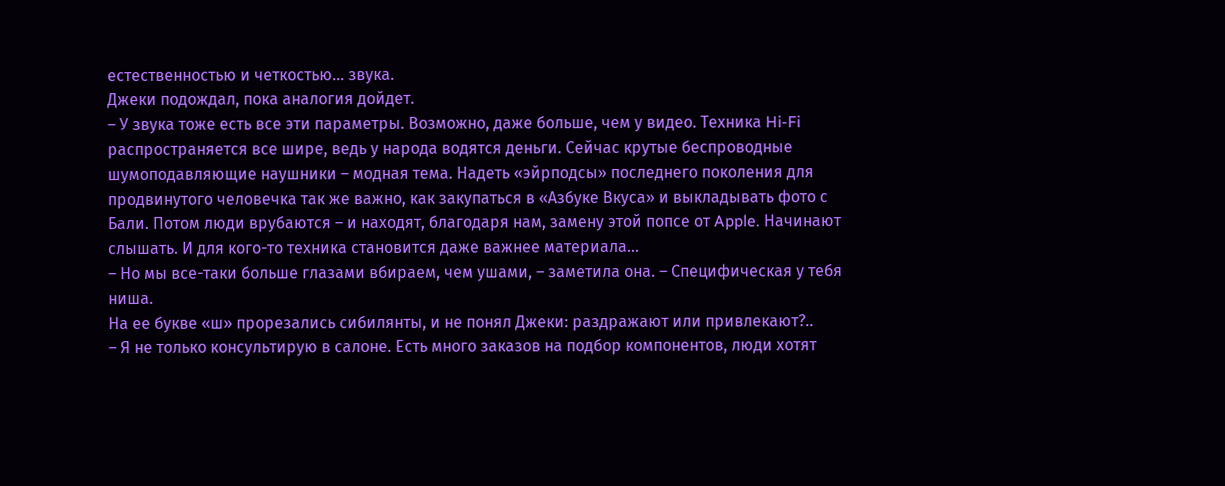естественностью и четкостью… звука.
Джеки подождал, пока аналогия дойдет.
– У звука тоже есть все эти параметры. Возможно, даже больше, чем у видео. Техника Hi-Fi распространяется все шире, ведь у народа водятся деньги. Сейчас крутые беспроводные шумоподавляющие наушники – модная тема. Надеть «эйрподсы» последнего поколения для продвинутого человечка так же важно, как закупаться в «Азбуке Вкуса» и выкладывать фото с Бали. Потом люди врубаются – и находят, благодаря нам, замену этой попсе от Apple. Начинают слышать. И для кого-то техника становится даже важнее материала…
– Но мы все-таки больше глазами вбираем, чем ушами, – заметила она. – Специфическая у тебя ниша.
На ее букве «ш» прорезались сибилянты, и не понял Джеки: раздражают или привлекают?..
– Я не только консультирую в салоне. Есть много заказов на подбор компонентов, люди хотят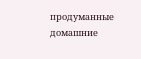продуманные домашние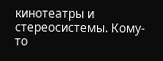кинотеатры и стереосистемы. Кому-то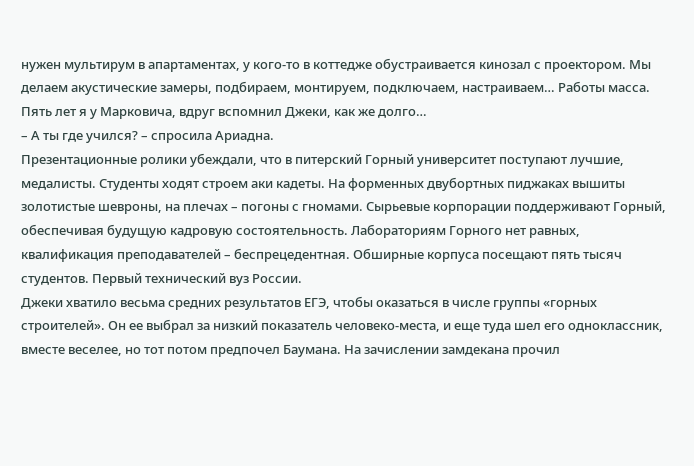нужен мультирум в апартаментах, у кого-то в коттедже обустраивается кинозал с проектором. Мы делаем акустические замеры, подбираем, монтируем, подключаем, настраиваем… Работы масса.
Пять лет я у Марковича, вдруг вспомнил Джеки, как же долго…
– А ты где учился? – спросила Ариадна.
Презентационные ролики убеждали, что в питерский Горный университет поступают лучшие, медалисты. Студенты ходят строем аки кадеты. На форменных двубортных пиджаках вышиты золотистые шевроны, на плечах – погоны с гномами. Сырьевые корпорации поддерживают Горный, обеспечивая будущую кадровую состоятельность. Лабораториям Горного нет равных, квалификация преподавателей – беспрецедентная. Обширные корпуса посещают пять тысяч студентов. Первый технический вуз России.
Джеки хватило весьма средних результатов ЕГЭ, чтобы оказаться в числе группы «горных строителей». Он ее выбрал за низкий показатель человеко-места, и еще туда шел его одноклассник, вместе веселее, но тот потом предпочел Баумана. На зачислении замдекана прочил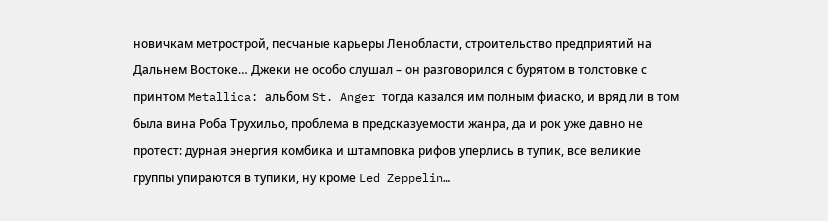новичкам метрострой, песчаные карьеры Ленобласти, строительство предприятий на Дальнем Востоке… Джеки не особо слушал – он разговорился с бурятом в толстовке с принтом Metallica: альбом St. Anger тогда казался им полным фиаско, и вряд ли в том была вина Роба Трухильо, проблема в предсказуемости жанра, да и рок уже давно не протест: дурная энергия комбика и штамповка рифов уперлись в тупик, все великие группы упираются в тупики, ну кроме Led Zeppelin…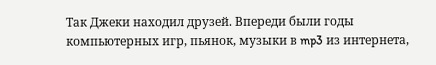Так Джеки находил друзей. Впереди были годы компьютерных игр, пьянок, музыки в mp3 из интернета,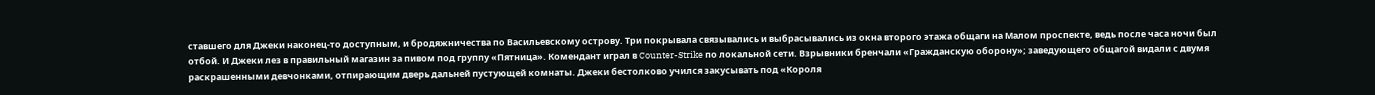ставшего для Джеки наконец-то доступным, и бродяжничества по Васильевскому острову. Три покрывала связывались и выбрасывались из окна второго этажа общаги на Малом проспекте, ведь после часа ночи был отбой. И Джеки лез в правильный магазин за пивом под группу «Пятница». Комендант играл в Counter-Strike по локальной сети. Взрывники бренчали «Гражданскую оборону»; заведующего общагой видали с двумя раскрашенными девчонками, отпирающим дверь дальней пустующей комнаты. Джеки бестолково учился закусывать под «Короля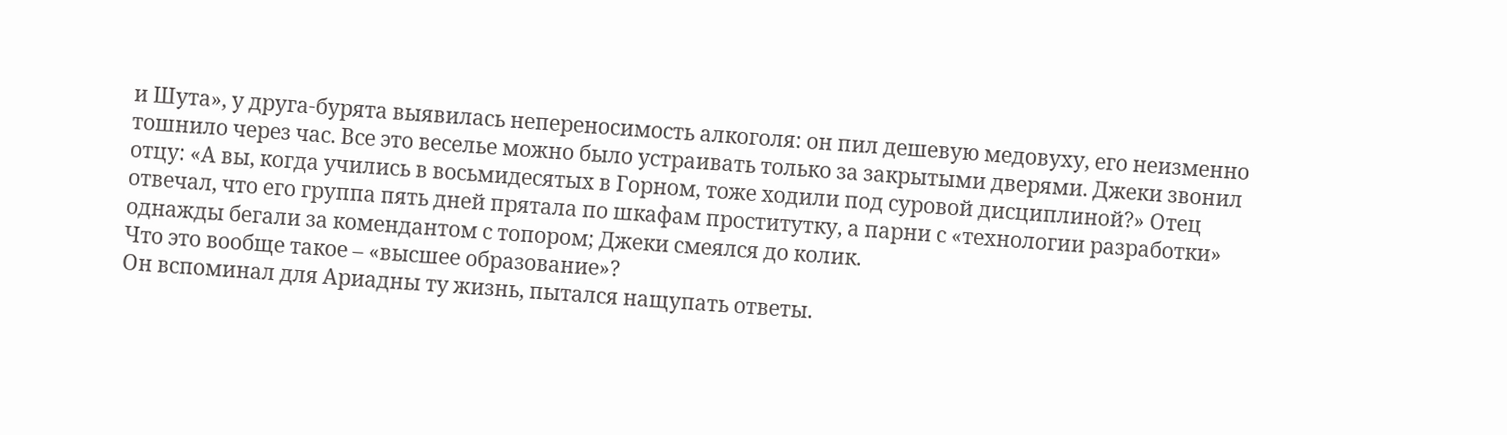и Шута», у друга-бурята выявилась непереносимость алкоголя: он пил дешевую медовуху, его неизменно тошнило через час. Все это веселье можно было устраивать только за закрытыми дверями. Джеки звонил отцу: «А вы, когда учились в восьмидесятых в Горном, тоже ходили под суровой дисциплиной?» Отец отвечал, что его группа пять дней прятала по шкафам проститутку, а парни с «технологии разработки» однажды бегали за комендантом с топором; Джеки смеялся до колик.
Что это вообще такое – «высшее образование»?
Он вспоминал для Ариадны ту жизнь, пытался нащупать ответы.